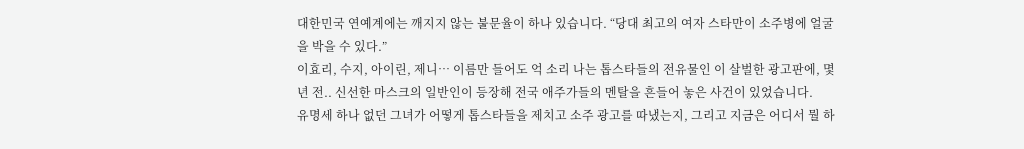대한민국 연예계에는 깨지지 않는 불문율이 하나 있습니다. “당대 최고의 여자 스타만이 소주병에 얼굴을 박을 수 있다.”
이효리, 수지, 아이린, 제니… 이름만 들어도 억 소리 나는 톱스타들의 전유물인 이 살벌한 광고판에, 몇 년 전.. 신선한 마스크의 일반인이 등장해 전국 애주가들의 멘탈을 흔들어 놓은 사건이 있었습니다.
유명세 하나 없던 그녀가 어떻게 톱스타들을 제치고 소주 광고를 따냈는지, 그리고 지금은 어디서 뭘 하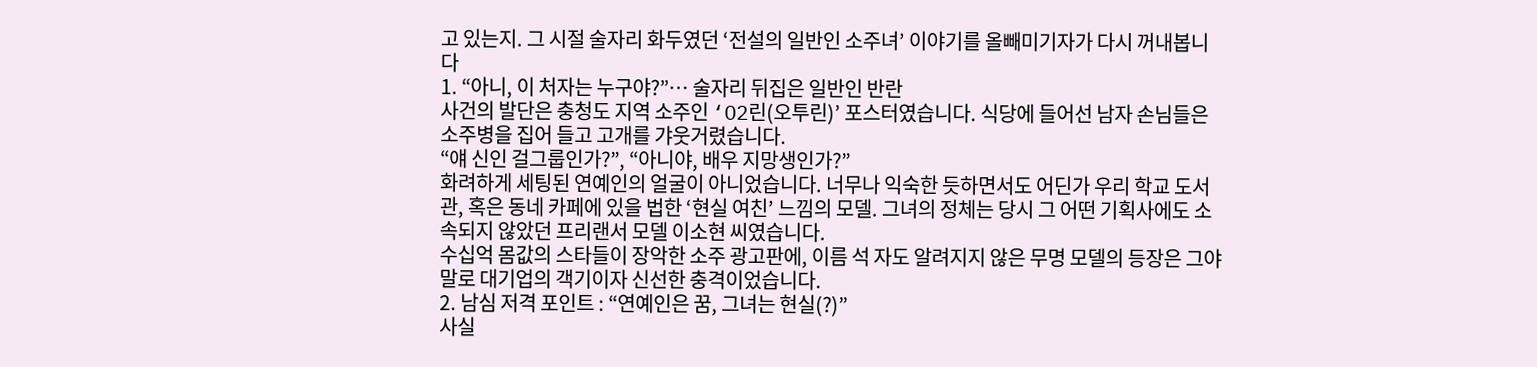고 있는지. 그 시절 술자리 화두였던 ‘전설의 일반인 소주녀’ 이야기를 올빼미기자가 다시 꺼내봅니다
1. “아니, 이 처자는 누구야?”… 술자리 뒤집은 일반인 반란
사건의 발단은 충청도 지역 소주인 ‘O2린(오투린)’ 포스터였습니다. 식당에 들어선 남자 손님들은 소주병을 집어 들고 고개를 갸웃거렸습니다.
“얘 신인 걸그룹인가?”, “아니야, 배우 지망생인가?”
화려하게 세팅된 연예인의 얼굴이 아니었습니다. 너무나 익숙한 듯하면서도 어딘가 우리 학교 도서관, 혹은 동네 카페에 있을 법한 ‘현실 여친’ 느낌의 모델. 그녀의 정체는 당시 그 어떤 기획사에도 소속되지 않았던 프리랜서 모델 이소현 씨였습니다.
수십억 몸값의 스타들이 장악한 소주 광고판에, 이름 석 자도 알려지지 않은 무명 모델의 등장은 그야말로 대기업의 객기이자 신선한 충격이었습니다.
2. 남심 저격 포인트 : “연예인은 꿈, 그녀는 현실(?)”
사실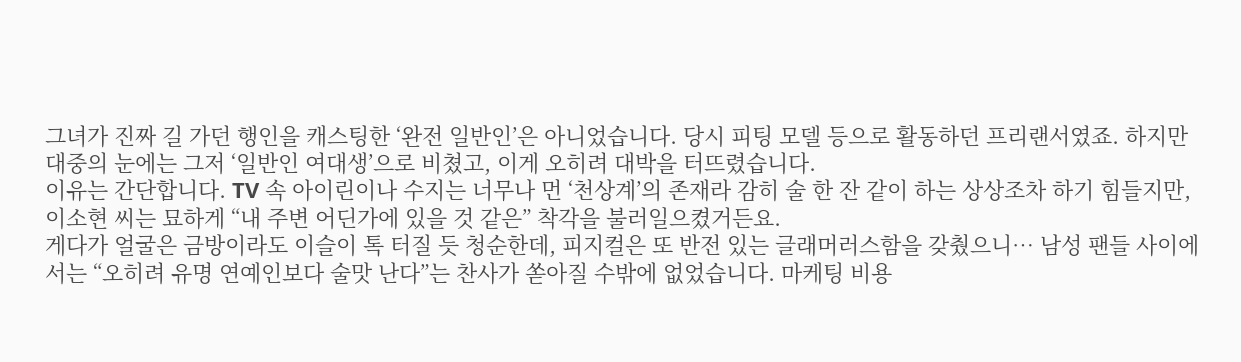그녀가 진짜 길 가던 행인을 캐스팅한 ‘완전 일반인’은 아니었습니다. 당시 피팅 모델 등으로 활동하던 프리랜서였죠. 하지만 대중의 눈에는 그저 ‘일반인 여대생’으로 비쳤고, 이게 오히려 대박을 터뜨렸습니다.
이유는 간단합니다. TV 속 아이린이나 수지는 너무나 먼 ‘천상계’의 존재라 감히 술 한 잔 같이 하는 상상조차 하기 힘들지만, 이소현 씨는 묘하게 “내 주변 어딘가에 있을 것 같은” 착각을 불러일으켰거든요.
게다가 얼굴은 금방이라도 이슬이 톡 터질 듯 청순한데, 피지컬은 또 반전 있는 글래머러스함을 갖췄으니… 남성 팬들 사이에서는 “오히려 유명 연예인보다 술맛 난다”는 찬사가 쏟아질 수밖에 없었습니다. 마케팅 비용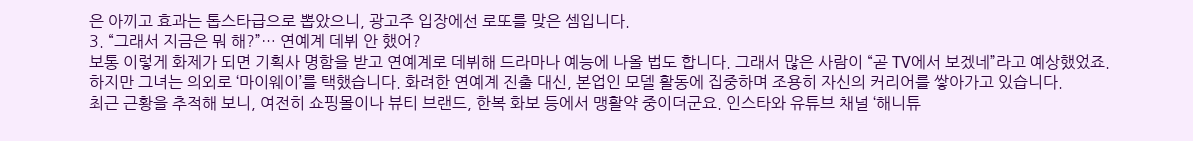은 아끼고 효과는 톱스타급으로 뽑았으니, 광고주 입장에선 로또를 맞은 셈입니다.
3. “그래서 지금은 뭐 해?”… 연예계 데뷔 안 했어?
보통 이렇게 화제가 되면 기획사 명함을 받고 연예계로 데뷔해 드라마나 예능에 나올 법도 합니다. 그래서 많은 사람이 “곧 TV에서 보겠네”라고 예상했었죠.
하지만 그녀는 의외로 ‘마이웨이’를 택했습니다. 화려한 연예계 진출 대신, 본업인 모델 활동에 집중하며 조용히 자신의 커리어를 쌓아가고 있습니다.
최근 근황을 추적해 보니, 여전히 쇼핑몰이나 뷰티 브랜드, 한복 화보 등에서 맹활약 중이더군요. 인스타와 유튜브 채널 ‘해니튜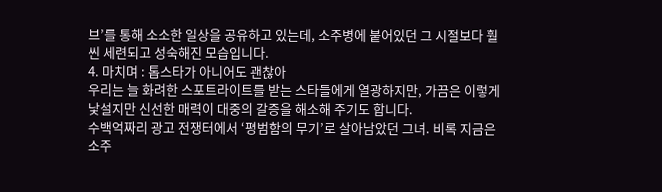브’를 통해 소소한 일상을 공유하고 있는데, 소주병에 붙어있던 그 시절보다 훨씬 세련되고 성숙해진 모습입니다.
4. 마치며 : 톱스타가 아니어도 괜찮아
우리는 늘 화려한 스포트라이트를 받는 스타들에게 열광하지만, 가끔은 이렇게 낯설지만 신선한 매력이 대중의 갈증을 해소해 주기도 합니다.
수백억짜리 광고 전쟁터에서 ‘평범함의 무기’로 살아남았던 그녀. 비록 지금은 소주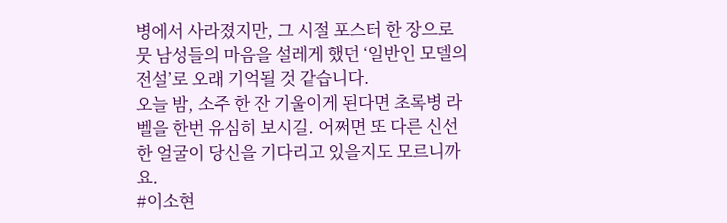병에서 사라졌지만, 그 시절 포스터 한 장으로 뭇 남성들의 마음을 설레게 했던 ‘일반인 모델의 전설’로 오래 기억될 것 같습니다.
오늘 밤, 소주 한 잔 기울이게 된다면 초록병 라벨을 한번 유심히 보시길. 어쩌면 또 다른 신선한 얼굴이 당신을 기다리고 있을지도 모르니까요.
#이소현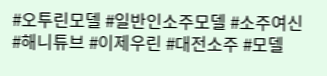#오투린모델 #일반인소주모델 #소주여신 #해니튜브 #이제우린 #대전소주 #모델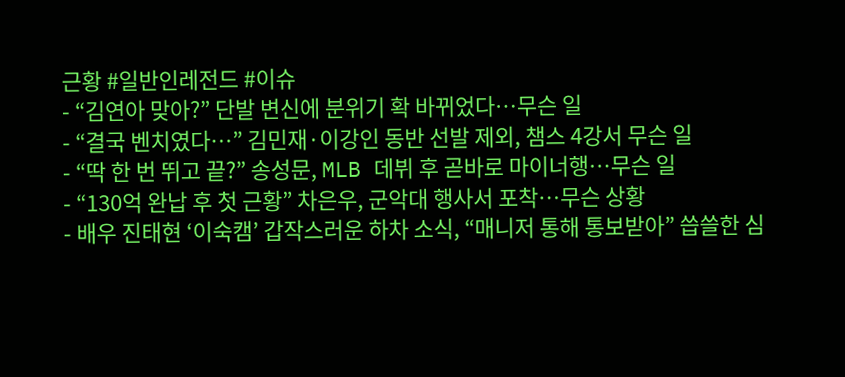근황 #일반인레전드 #이슈
- “김연아 맞아?” 단발 변신에 분위기 확 바뀌었다…무슨 일
- “결국 벤치였다…” 김민재·이강인 동반 선발 제외, 챔스 4강서 무슨 일
- “딱 한 번 뛰고 끝?” 송성문, MLB 데뷔 후 곧바로 마이너행…무슨 일
- “130억 완납 후 첫 근황” 차은우, 군악대 행사서 포착…무슨 상황
- 배우 진태현 ‘이숙캠’ 갑작스러운 하차 소식, “매니저 통해 통보받아” 씁쓸한 심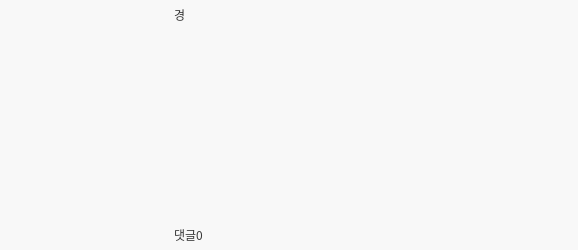경










댓글0